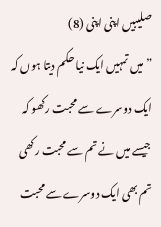صلیبیں اپنی اپنی (8)
”میں تمہیں ایک نیا حکم دیتا ہوں کہ ایک دوسرے سے محبت رکھو کہ جیسے میں نے تم سے محبت رکھی تم بھی ایک دوسرے سے محبت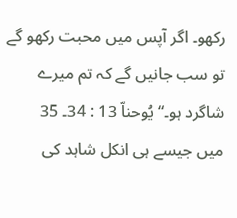رکھو۔ اگر آپس میں محبت رکھو گے تو سب جانیں گے کہ تم میرے شاگرد ہو۔“ یُوحناّ 13 : 34۔ 35
میں جیسے ہی انکل شاہد کی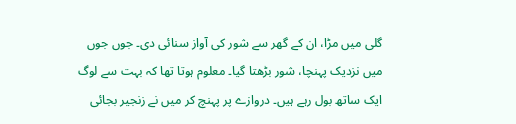گلی میں مڑا، ان کے گھر سے شور کی آواز سنائی دی۔ جوں جوں میں نزدیک پہنچا، شور بڑھتا گیا۔ معلوم ہوتا تھا کہ بہت سے لوگ ایک ساتھ بول رہے ہیں۔ دروازے پر پہنچ کر میں نے زنجیر بجائی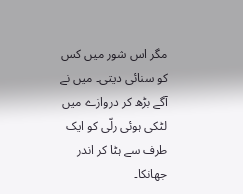مگر اس شور میں کس کو سنائی دیتی۔ میں نے آگے بڑھ کر دروازے میں لٹکی ہوئی رلّی کو ایک طرف سے ہٹا کر اندر جھانکا۔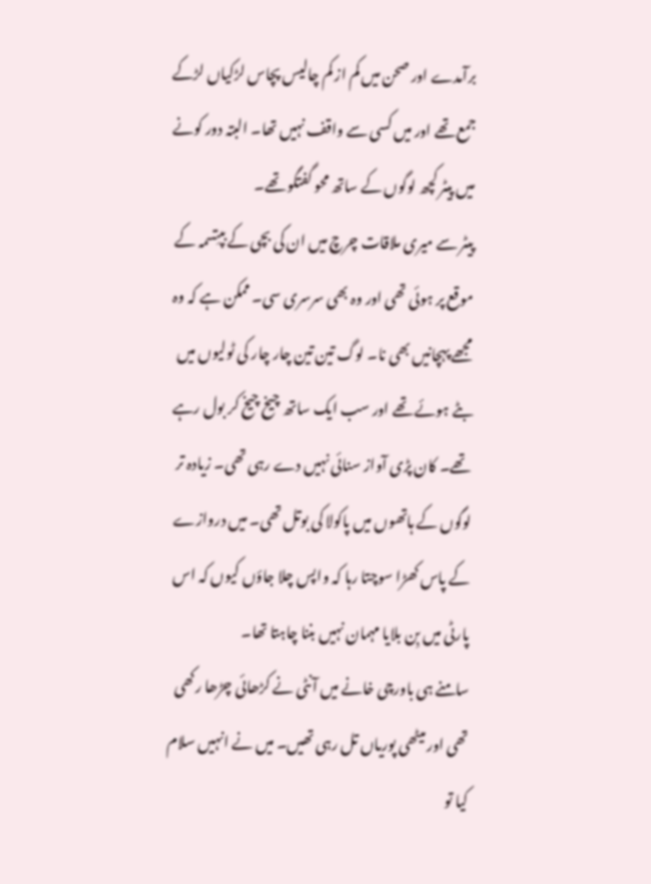برآمدے اور صحن میں کم از کم چالیس پچاس لڑکیاں لڑکے جمع تھے اور میں کسی سے واقف نہیں تھا۔ البتہ دور کونے میں پیٹر کچھ لوگوں کے ساتھ محو گفتگو تھے۔
پیٹر سے میری ملاقات چرچ میں ان کی بچی کے بپتِسمہ کے موقع پر ہوئی تھی اور وہ بھی سرسری سی۔ ممکن ہے کہ وہ مجھے پہچانیں بھی نا۔ لوگ تین تین چار چار کی ٹولیوں میں بٹے ہوئے تھے اور سب ایک ساتھ چیخ چیخ کر بول رہے تھے۔ کان پڑی آواز سنائی نہیں دے رہی تھی۔ زیادہ تر لوگوں کے ہاتھوں میں پاکولا کی بوتل تھی۔ میں دروازے کے پاس کھڑا سوچتا رہا کہ واپس چلا جاؤں کیوں کہ اس پارٹی میں بِن بلایا مہمان نہیں بننا چاہتا تھا۔
سامنے ہی باورچی خانے میں آنٹی نے کڑھائی چڑھا رکھی تھی اور میٹھی پوریاں تل رہی تھیں۔ میں نے انہیں سلام کیا تو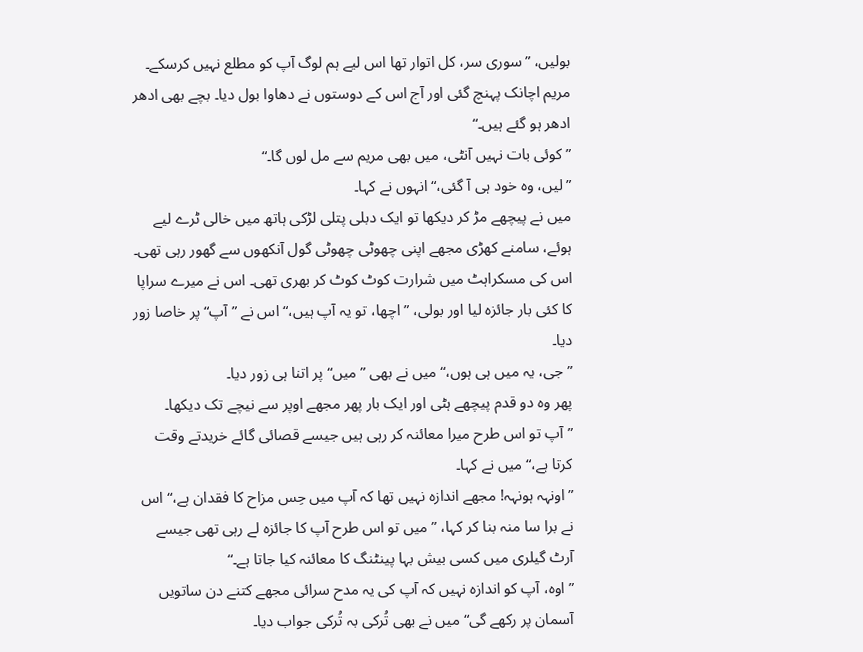بولیں، ”سوری سر، کل اتوار تھا اس لیے ہم لوگ آپ کو مطلع نہیں کرسکے۔ مریم اچانک پہنچ گئی اور آج اس کے دوستوں نے دھاوا بول دیا۔ بچے بھی ادھر ادھر ہو گئے ہیں۔“
”کوئی بات نہیں آنٹی، میں بھی مریم سے مل لوں گا۔“
”لیں، وہ خود ہی آ گئی،“ انہوں نے کہا۔
میں نے پیچھے مڑ کر دیکھا تو ایک دبلی پتلی لڑکی ہاتھ میں خالی ٹرے لیے ہوئے، سامنے کھڑی مجھے اپنی چھوٹی چھوٹی گول آنکھوں سے گھور رہی تھی۔ اس کی مسکراہٹ میں شرارت کوٹ کوٹ کر بھری تھی۔ اس نے میرے سراپا کا کئی بار جائزہ لیا اور بولی، ”اچھا، تو یہ آپ ہیں،“ اس نے ”آپ“ پر خاصا زور دیا۔
”جی، یہ میں ہی ہوں،“ میں نے بھی ”میں“ پر اتنا ہی زور دیا۔
پھر وہ دو قدم پیچھے ہٹی اور ایک بار پھر مجھے اوپر سے نیچے تک دیکھا۔
”آپ تو اس طرح میرا معائنہ کر رہی ہیں جیسے قصائی گائے خریدتے وقت کرتا ہے،“ میں نے کہا۔
”اونہہ ہونہہ! مجھے اندازہ نہیں تھا کہ آپ میں حِس مزاح کا فقدان ہے،“ اس نے برا سا منہ بنا کر کہا، ”میں تو اس طرح آپ کا جائزہ لے رہی تھی جیسے آرٹ گیلری میں کسی بیش بہا پینٹنگ کا معائنہ کیا جاتا ہے۔“
”اوہ، آپ کو اندازہ نہیں کہ آپ کی یہ مدح سرائی مجھے کتنے دن ساتویں آسمان پر رکھے گی“ میں نے بھی تُرکی بہ تُرکی جواب دیا۔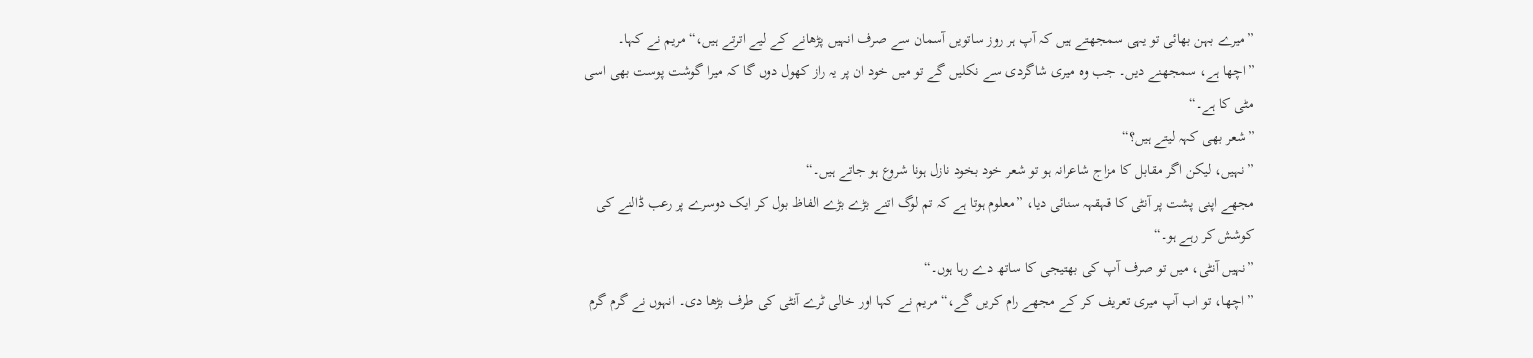”میرے بہن بھائی تو یہی سمجھتے ہیں کہ آپ ہر روز ساتویں آسمان سے صرف انہیں پڑھانے کے لیے اترتے ہیں،“ مریم نے کہا۔
”اچھا ہے، سمجھنے دیں۔ جب وہ میری شاگردی سے نکلیں گے تو میں خود ان پر یہ راز کھول دوں گا کہ میرا گوشت پوست بھی اسی مٹی کا ہے۔“
”شعر بھی کہہ لیتے ہیں؟“
”نہیں، لیکن اگر مقابل کا مزاج شاعرانہ ہو تو شعر خود بخود نازل ہونا شروع ہو جاتے ہیں۔“
مجھے اپنی پشت پر آنٹی کا قہقہہ سنائی دیا، ”معلوم ہوتا ہے کہ تم لوگ اتنے بڑے بڑے الفاظ بول کر ایک دوسرے پر رعب ڈالنے کی کوشش کر رہے ہو۔“
”نہیں آنٹی، میں تو صرف آپ کی بھتیجی کا ساتھ دے رہا ہوں۔“
”اچھا، تو اب آپ میری تعریف کر کے مجھے رام کریں گے،“ مریم نے کہا اور خالی ٹرے آنٹی کی طرف بڑھا دی۔ انہوں نے گرم گرم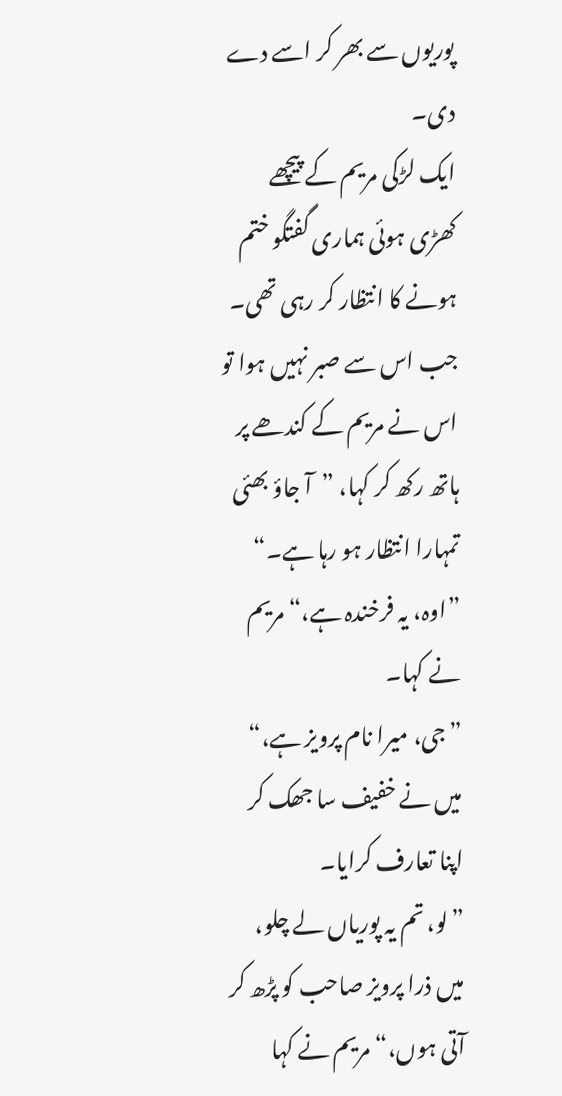پوریوں سے بھر کر اسے دے دی۔
ایک لڑکی مریم کے پیچھے کھڑی ہوئی ہماری گفتگو ختم ہونے کا انتظار کر رہی تھی۔ جب اس سے صبر نہیں ہوا تو اس نے مریم کے کندھے پر ہاتھ رکھ کر کہا، ”آ جاؤ بھئی تمہارا انتظار ہو رہا ہے۔“
”اوہ، یہ فرخندہ ہے،“ مریم نے کہا۔
”جی، میرا نام پرویز ہے،“ میں نے خفیف سا جھک کر اپنا تعارف کرایا۔
”لو، تم یہ پوریاں لے چلو، میں ذرا پرویز صاحب کو پڑھ کر آتی ہوں،“ مریم نے کہا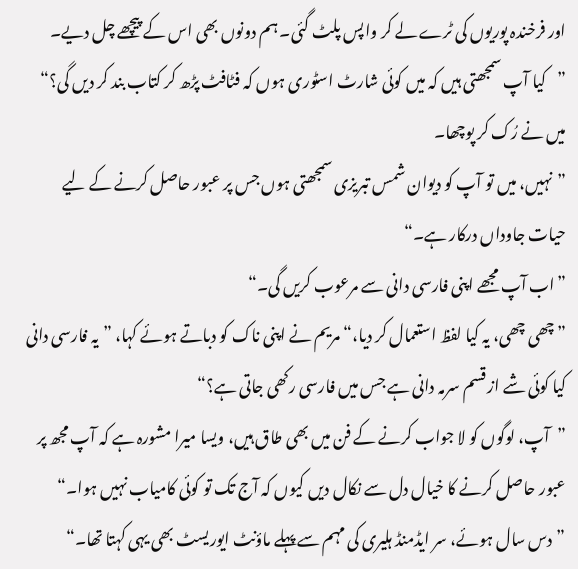اور فرخندہ پوریوں کی ٹرے لے کر واپس پلٹ گئی۔ ہم دونوں بھی اس کے پیچھے چل دیے۔
”کیا آپ سمجھتی ہیں کہ میں کوئی شارٹ اسٹوری ہوں کہ فٹافٹ پڑھ کر کتاب بند کر دیں گی؟“ میں نے رُک کر پوچھا۔
”نہیں، میں تو آپ کو دیوان شمس تبریزی سمجھتی ہوں جس پر عبور حاصل کرنے کے لیے حیات جاوداں درکار ہے۔“
”اب آپ مجھے اپنی فارسی دانی سے مرعوب کریں گی۔“
”چھی چھی، یہ کیا لفظ استعمال کر دیا،“ مریم نے اپنی ناک کو دباتے ہوئے کہا، ”یہ فارسی دانی کیا کوئی شے از قسم سرمہ دانی ہے جس میں فارسی رکھی جاتی ہے؟“
”آپ، لوگوں کو لا جواب کرنے کے فن میں بھی طاق ہیں، ویسا میرا مشورہ ہے کہ آپ مجھ پر عبور حاصل کرنے کا خیال دل سے نکال دیں کیوں کہ آج تک تو کوئی کامیاب نہیں ہوا۔“
”دس سال ہوئے، سر ایڈمنڈ ہلیری کی مہم سے پہلے ماؤنٹ ایوریسٹ بھی یہی کہتا تھا۔“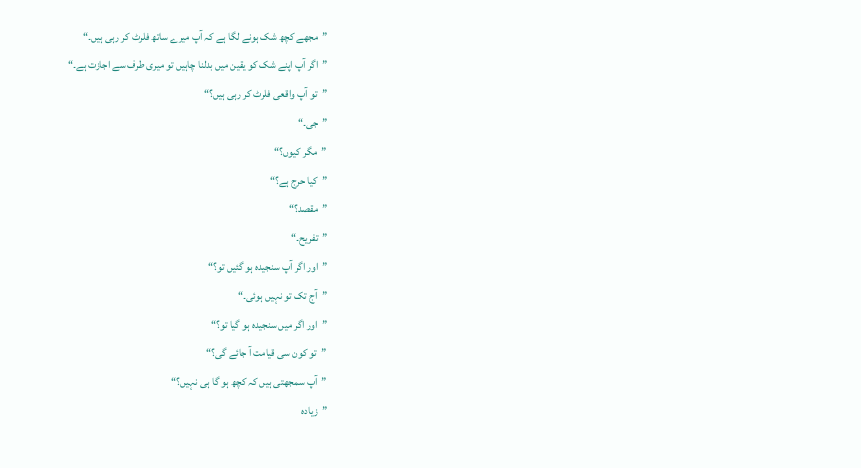”مجھے کچھ شک ہونے لگا ہے کہ آپ میرے ساتھ فلرٹ کر رہی ہیں۔“
”اگر آپ اپنے شک کو یقین میں بدلنا چاہیں تو میری طرف سے اجازت ہے۔“
”تو آپ واقعی فلرٹ کر رہی ہیں؟“
”جی۔“
”مگر کیوں؟“
”کیا حرج ہے؟“
”مقصد؟“
”تفریح۔“
”اور اگر آپ سنجیدہ ہو گئیں تو؟“
”آج تک تو نہیں ہوئی۔“
”اور اگر میں سنجیدہ ہو گیا تو؟“
”تو کون سی قیامت آ جائے گی؟“
”آپ سمجھتی ہیں کہ کچھ ہو گا ہی نہیں؟“
”زیادہ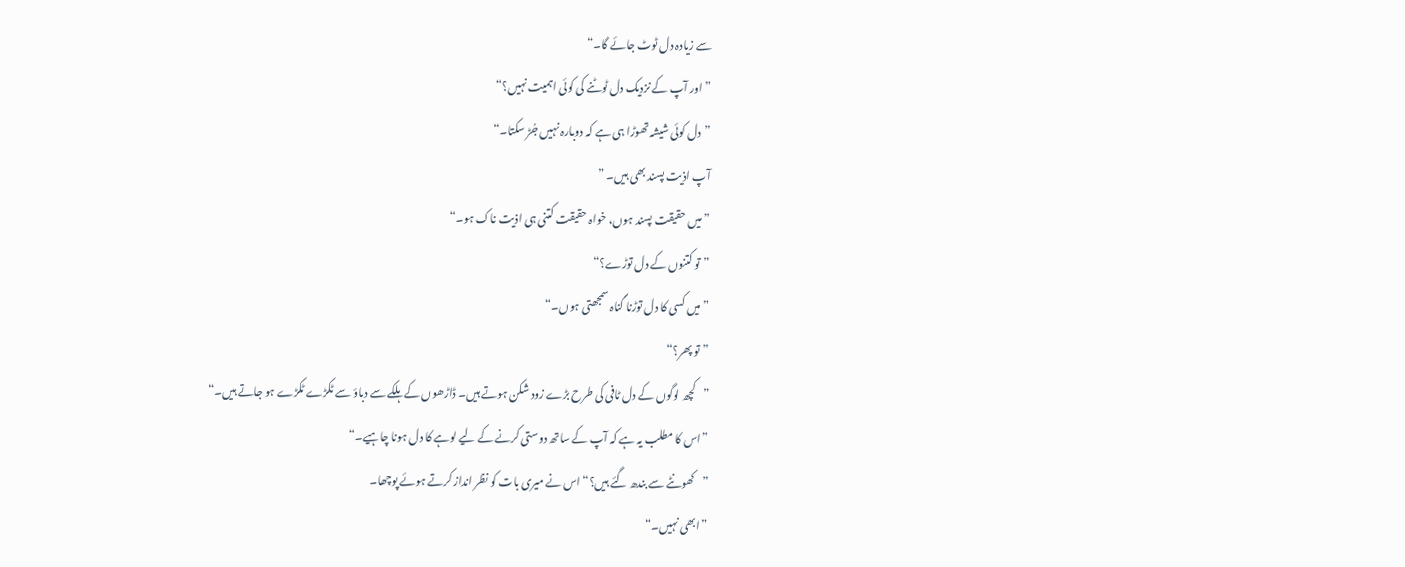سے زیادہ دل ٹوٹ جائے گا۔“
”اور آپ کے نزدیک دل ٹوٹنے کی کوئی اہمیت نہیں؟“
”دل کوئی شیشہ تھوڑا ہی ہے کہ دوبارہ نہیں جُڑ سکتا۔“
آپ اذیت پسند بھی ہیں۔ ”
”میں حقیقت پسند ہوں، خواہ حقیقت کتنی ہی اذیت ناک ہو۔“
”تو کتنوں کے دل توڑے؟“
”میں کسی کا دل توڑنا گناہ سمجھتی ہوں۔“
”تو پھر؟“
”کچھ لوگوں کے دل ٹافی کی طرح بڑے زود شکن ہوتے ہیں۔ ڈاڑھوں کے ہلکے سے دباؤ سے ٹکڑے ٹکڑے ہو جاتے ہیں۔“
”اس کا مطلب یہ ہے کہ آپ کے ساتھ دوستی کرنے کے لیے لوہے کا دل ہونا چاہیے۔“
”کھونٹے سے بندھ گئے ہیں؟“ اس نے میری بات کو نظر انداز کرتے ہوئے پوچھا۔
”ابھی نہیں۔“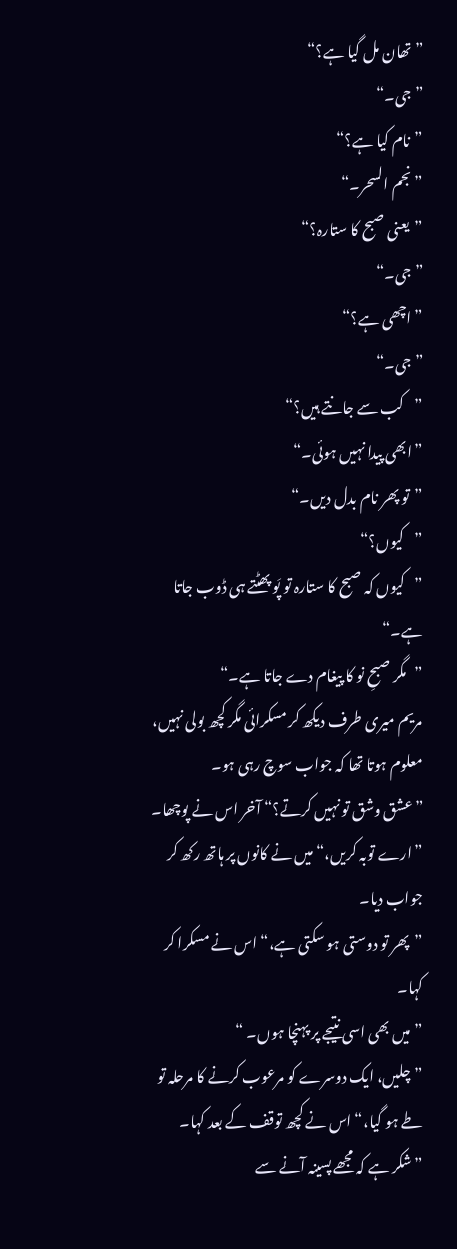”تھان مل گیا ہے؟“
”جی۔“
”نام کیا ہے؟“
” نجم السحر۔“
”یعنی صبح کا ستارہ؟“
”جی۔“
”اچھی ہے؟“
”جی۔“
”کب سے جانتے ہیں؟“
”ابھی پیدا نہیں ہوئی۔“
”تو پھر نام بدل دیں۔“
”کیوں؟“
”کیوں کہ صبح کا ستارہ تو پَو پھٹتے ہی ڈوب جاتا ہے۔“
”مگر صبحِ نو کا پیغام دے جاتا ہے۔“
مریم میری طرف دیکھ کر مسکرائی مگر کچھ بولی نہیں، معلوم ہوتا تھا کہ جواب سوچ رہی ہو۔
”عشق وشق تو نہیں کرتے؟“ آخر اس نے پوچھا۔
”ارے توبہ کریں،“ میں نے کانوں پر ہاتھ رکھ کر جواب دیا۔
”پھر تو دوستی ہو سکتی ہے،“ اس نے مسکرا کر کہا۔
”میں بھی اسی نتیجے پر پہنچا ہوں۔ “
”چلیں، ایک دوسرے کو مرعوب کرنے کا مرحلہ تو طے ہو گیا،“ اس نے کچھ توقف کے بعد کہا۔
”شکر ہے کہ مجھے پسینہ آنے سے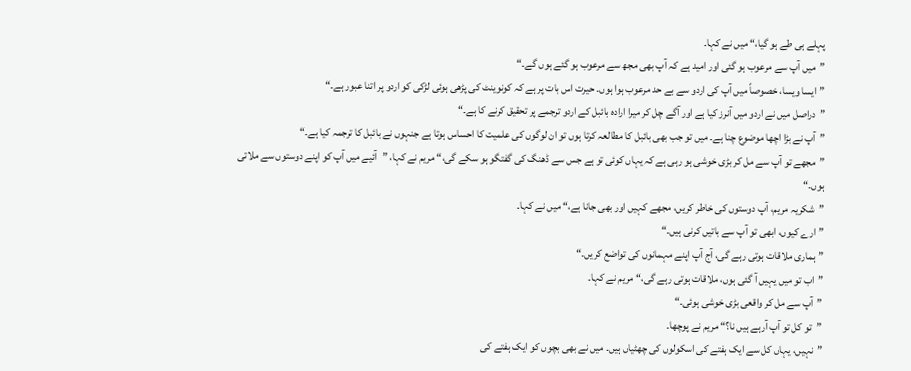پہلے ہی طے ہو گیا،“ میں نے کہا۔
”میں آپ سے مرعوب ہو گئی اور امید ہے کہ آپ بھی مجھ سے مرعوب ہو گئے ہوں گے۔“
”ایسا ویسا، خصوصاً میں آپ کی اردو سے بے حد مرعوب ہوا ہوں۔ حیرت اس بات پر ہے کہ کونوینٹ کی پڑھی ہوئی لڑکی کو اردو پر اتنا عبور ہے۔“
”دراصل میں نے اردو میں آنرز کیا ہے اور آگے چل کر میرا ارادہ بائبل کے اردو ترجمے پر تحقیق کرنے کا ہے۔“
”آپ نے بڑا اچھا موضوع چنا ہے۔ میں تو جب بھی بائبل کا مطالعہ کرتا ہوں تو ان لوگوں کی علمیت کا احساس ہوتا ہے جنہوں نے بائبل کا ترجمہ کیا ہے۔“
”مجھے تو آپ سے مل کر بڑی خوشی ہو رہی ہے کہ یہاں کوئی تو ہے جس سے ڈھنگ کی گفتگو ہو سکے گی،“ مریم نے کہا، ”آئیے میں آپ کو اپنے دوستوں سے ملاتی ہوں۔“
”شکریہ مریم، آپ دوستوں کی خاطر کریں، مجھے کہیں اور بھی جانا ہے،“ میں نے کہا۔
”ارے کیوں، ابھی تو آپ سے باتیں کرنی ہیں۔“
”ہماری ملاقات ہوتی رہے گی، آج آپ اپنے مہمانوں کی تواضع کریں۔“
”اب تو میں یہیں آ گئی ہوں، ملاقات ہوتی رہے گی،“ مریم نے کہا۔
”آپ سے مل کر واقعی بڑی خوشی ہوئی۔“
”تو کل تو آپ آرہے ہیں نا؟“ مریم نے پوچھا۔
”نہیں، یہاں کل سے ایک ہفتے کی اسکولوں کی چھٹیاں ہیں۔ میں نے بھی بچوں کو ایک ہفتے کی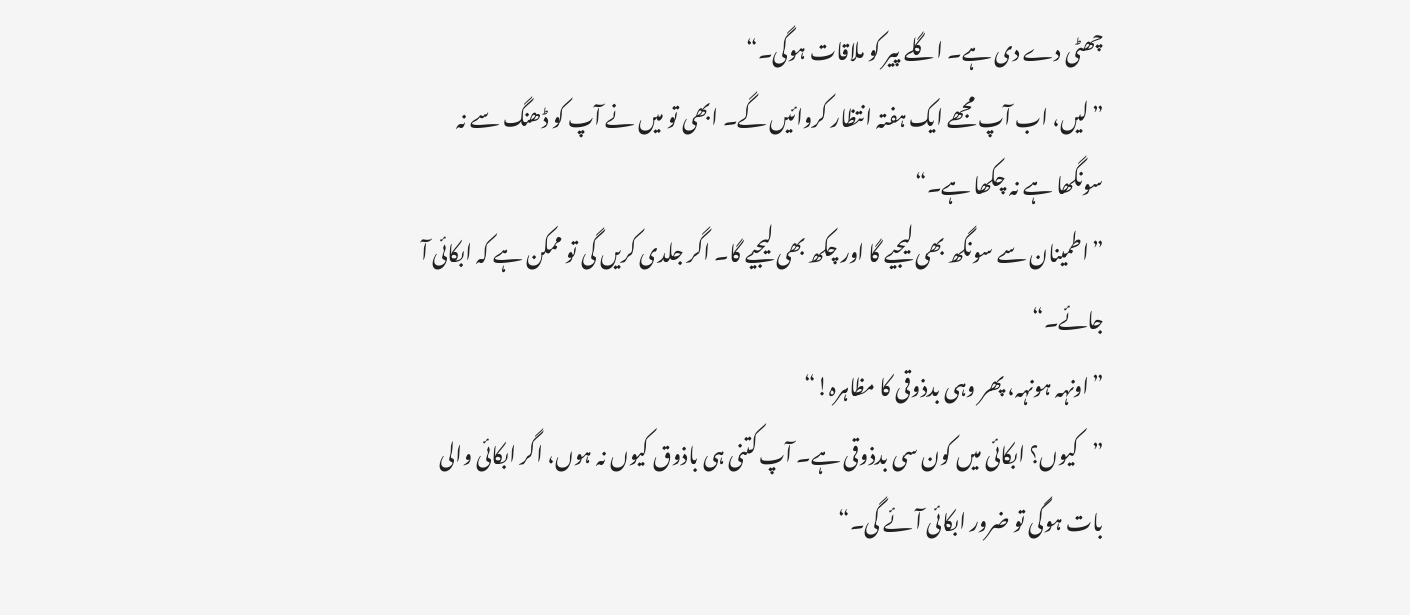چھٹی دے دی ہے۔ اگلے پیر کو ملاقات ہوگی۔“
”لیں، اب آپ مجھے ایک ہفتہ انتظار کروائیں گے۔ ابھی تو میں نے آپ کو ڈھنگ سے نہ سونگھا ہے نہ چکھا ہے۔“
”اطمینان سے سونگھ بھی لیجیے گا اور چکھ بھی لیجیے گا۔ اگر جلدی کریں گی تو ممکن ہے کہ ابکائی آ جائے۔“
”اونہہ ہونہہ، پھر وہی بدذوقی کا مظاہرہ!“
”کیوں؟ ابکائی میں کون سی بدذوقی ہے۔ آپ کتنی ہی باذوق کیوں نہ ہوں، اگر ابکائی والی بات ہوگی تو ضرور ابکائی آئے گی۔“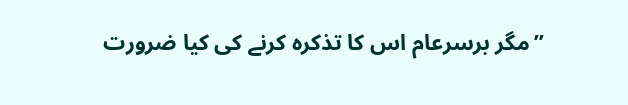”مگر برسرعام اس کا تذکرہ کرنے کی کیا ضرورت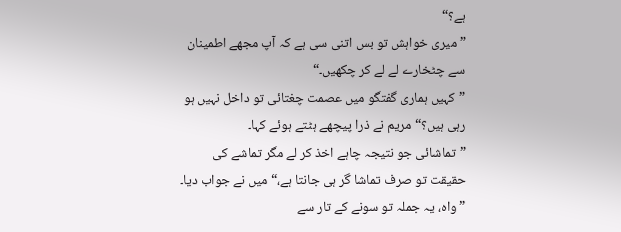ہے؟“
”میری خواہش تو بس اتنی سی ہے کہ آپ مجھے اطمینان سے چٹخارے لے لے کر چکھیں۔“
”کہیں ہماری گفتگو میں عصمت چغتائی تو داخل نہیں ہو رہی ہیں؟“ مریم نے ذرا پیچھے ہٹتے ہوئے کہا۔
”تماشائی جو نتیجہ چاہے اخذ کر لے مگر تماشے کی حقیقت تو صرف تماشا گر ہی جانتا ہے،“ میں نے جواب دیا۔
”واہ، یہ جملہ تو سونے کے تار سے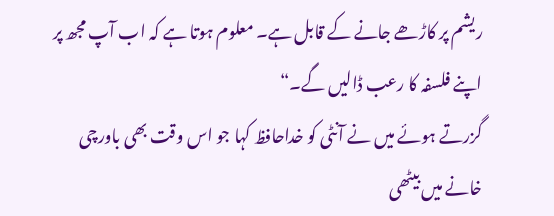ریشم پر کاڑھے جانے کے قابل ہے۔ معلوم ہوتا ہے کہ اب آپ مجھ پر اپنے فلسفہ کا رعب ڈالیں گے۔“
گزرتے ہوئے میں نے آنٹی کو خداحافظ کہا جو اس وقت بھی باورچی خانے میں بیٹھی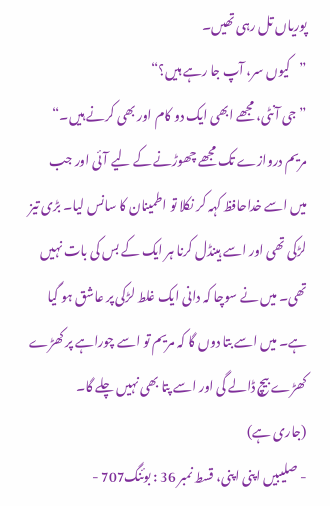پوریاں تل رہی تھیں۔
”کیوں سر، آپ جا رہے ہیں؟“
”جی آنٹی، مجھے ابھی ایک دو کام اور بھی کرنے ہیں۔“
مریم دروازے تک مجھے چھوڑنے کے لیے آئی اور جب میں اسے خداحافظ کہہ کر نکلا تو اطمینان کا سانس لیا۔ بڑی تیز لڑکی تھی اور اسے ہینڈل کرنا ہر ایک کے بس کی بات نہیں تھی۔ میں نے سوچا کہ دانی ایک غلط لڑکی پر عاشق ہو گیا ہے۔ میں اسے بتا دوں گا کہ مریم تو اسے چوراہے پر کھڑے کھڑے بیچ ڈالے گی اور اسے پتا بھی نہیں چلے گا۔
(جاری ہے)
- صلیبیں اپنی اپنی، قسط نمبر 36 : بوئنگ707 -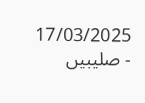17/03/2025
- صلیبیں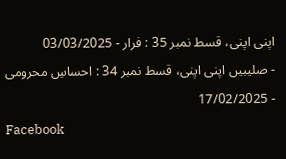اپنی اپنی، قسط نمبر 35 : فرار - 03/03/2025
- صلیبیں اپنی اپنی، قسط نمبر 34 : احساسِ محرومی - 17/02/2025
Facebook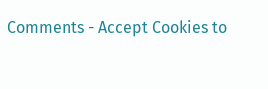Comments - Accept Cookies to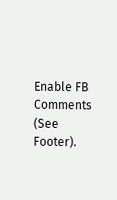Enable FB Comments (See Footer).